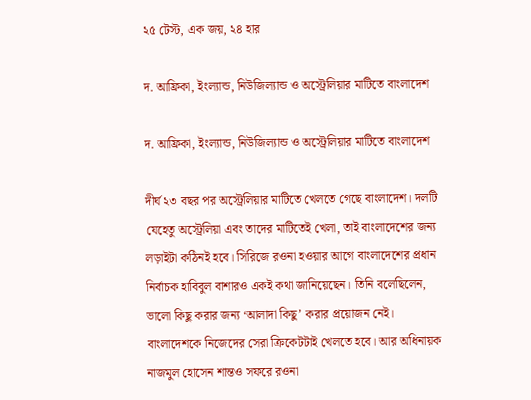২৫ টেস্ট, এক জয়, ২৪ হার

দ. আফ্রিকা, ইংল্যান্ড, নিউজিল্যান্ড ও অস্ট্রেলিয়ার মাটিতে বাংলাদেশ

দ. আফ্রিকা, ইংল্যান্ড, নিউজিল্যান্ড ও অস্ট্রেলিয়ার মাটিতে বাংলাদেশ

দীর্ঘ ২৩ বছর পর অস্ট্রেলিয়ার মাটিতে খেলতে গেছে বাংলাদেশ। দলটি যেহেতু অস্ট্রেলিয়া এবং তাদের মাটিতেই খেলা, তাই বাংলাদেশের জন্য লড়াইটা কঠিনই হবে। সিরিজে রওনা হওয়ার আগে বাংলাদেশের প্রধান নির্বাচক হাবিবুল বাশারও একই কথা জানিয়েছেন। তিনি বলেছিলেন, ভালো কিছু করার জন্য ‘আলাদা কিছু’ করার প্রয়োজন নেই। বাংলাদেশকে নিজেদের সেরা ক্রিকেটটাই খেলতে হবে। আর অধিনায়ক নাজমুল হোসেন শান্তও সফরে রওনা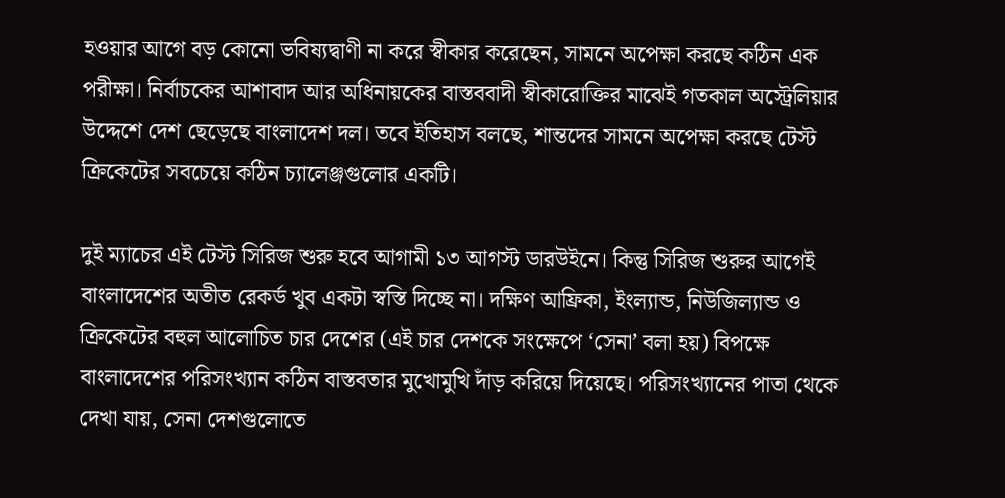হওয়ার আগে বড় কোনো ভবিষ্যদ্বাণী না করে স্বীকার করেছেন, সামনে অপেক্ষা করছে কঠিন এক পরীক্ষা। নির্বাচকের আশাবাদ আর অধিনায়কের বাস্তববাদী স্বীকারোক্তির মাঝেই গতকাল অস্ট্রেলিয়ার উদ্দেশে দেশ ছেড়েছে বাংলাদেশ দল। তবে ইতিহাস বলছে, শান্তদের সামনে অপেক্ষা করছে টেস্ট ক্রিকেটের সবচেয়ে কঠিন চ্যালেঞ্জগুলোর একটি।

দুই ম্যাচের এই টেস্ট সিরিজ শুরু হবে আগামী ১৩ আগস্ট ডারউইনে। কিন্তু সিরিজ শুরুর আগেই বাংলাদেশের অতীত রেকর্ড খুব একটা স্বস্তি দিচ্ছে না। দক্ষিণ আফ্রিকা, ইংল্যান্ড, নিউজিল্যান্ড ও ক্রিকেটের বহুল আলোচিত চার দেশের (এই চার দেশকে সংক্ষেপে ‘সেনা’ বলা হয়) বিপক্ষে বাংলাদেশের পরিসংখ্যান কঠিন বাস্তবতার মুখোমুখি দাঁড় করিয়ে দিয়েছে। পরিসংখ্যানের পাতা থেকে দেখা যায়, সেনা দেশগুলোতে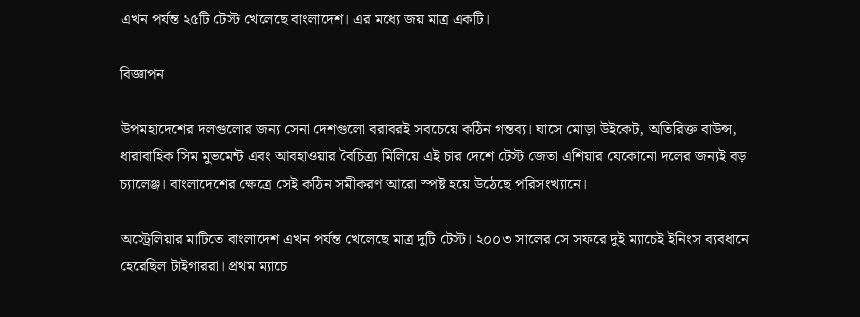এখন পর্যন্ত ২৫টি টেস্ট খেলেছে বাংলাদেশ। এর মধ্যে জয় মাত্র একটি।

বিজ্ঞাপন

উপমহাদেশের দলগুলোর জন্য সেনা দেশগুলো বরাবরই সবচেয়ে কঠিন গন্তব্য। ঘাসে মোড়া উইকেট, অতিরিক্ত বাউন্স, ধারাবাহিক সিম মুভমেন্ট এবং আবহাওয়ার বৈচিত্র্য মিলিয়ে এই চার দেশে টেস্ট জেতা এশিয়ার যেকোনো দলের জন্যই বড় চ্যালেঞ্জ। বাংলাদেশের ক্ষেত্রে সেই কঠিন সমীকরণ আরো স্পষ্ট হয়ে উঠেছে পরিসংখ্যানে।

অস্ট্রেলিয়ার মাটিতে বাংলাদেশ এখন পর্যন্ত খেলেছে মাত্র দুটি টেস্ট। ২০০৩ সালের সে সফরে দুই ম্যাচেই ইনিংস ব্যবধানে হেরেছিল টাইগাররা। প্রথম ম্যাচে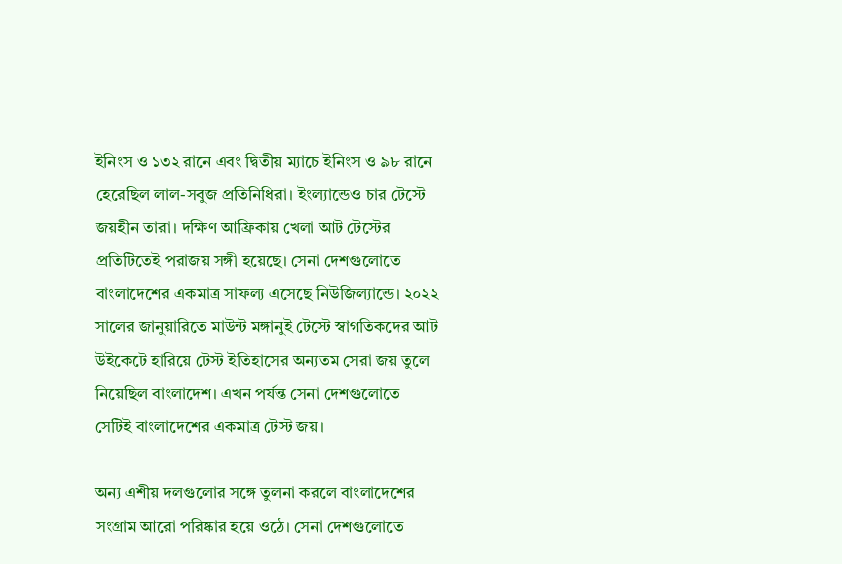ইনিংস ও ১৩২ রানে এবং দ্বিতীয় ম্যাচে ইনিংস ও ৯৮ রানে হেরেছিল লাল-সবুজ প্রতিনিধিরা। ইংল্যান্ডেও চার টেস্টে জয়হীন তারা। দক্ষিণ আফ্রিকায় খেলা আট টেস্টের প্রতিটিতেই পরাজয় সঙ্গী হয়েছে। সেনা দেশগুলোতে বাংলাদেশের একমাত্র সাফল্য এসেছে নিউজিল্যান্ডে। ২০২২ সালের জানুয়ারিতে মাউন্ট মঙ্গানুই টেস্টে স্বাগতিকদের আট উইকেটে হারিয়ে টেস্ট ইতিহাসের অন্যতম সেরা জয় তুলে নিয়েছিল বাংলাদেশ। এখন পর্যন্ত সেনা দেশগুলোতে সেটিই বাংলাদেশের একমাত্র টেস্ট জয়।

অন্য এশীয় দলগুলোর সঙ্গে তুলনা করলে বাংলাদেশের সংগ্রাম আরো পরিষ্কার হয়ে ওঠে। সেনা দেশগুলোতে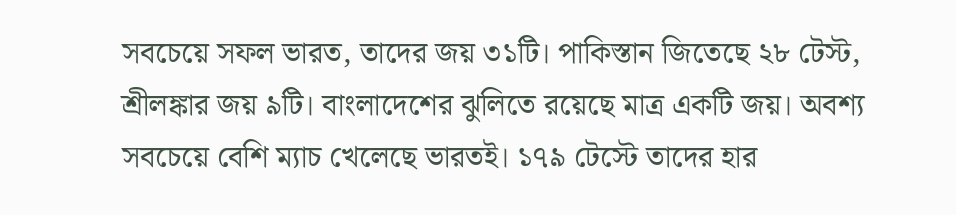সবচেয়ে সফল ভারত, তাদের জয় ৩১টি। পাকিস্তান জিতেছে ২৮ টেস্ট, শ্রীলঙ্কার জয় ৯টি। বাংলাদেশের ঝুলিতে রয়েছে মাত্র একটি জয়। অবশ্য সবচেয়ে বেশি ম্যাচ খেলেছে ভারতই। ১৭৯ টেস্টে তাদের হার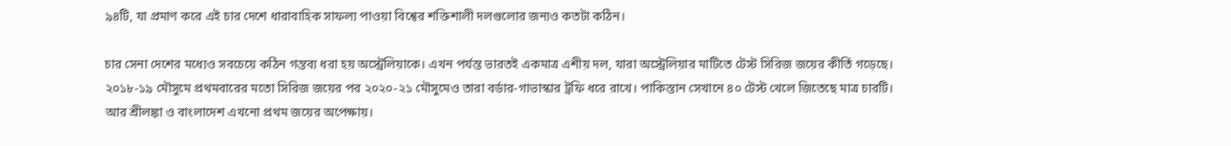৯৪টি, যা প্রমাণ করে এই চার দেশে ধারাবাহিক সাফল্য পাওয়া বিশ্বের শক্তিশালী দলগুলোর জন্যও কতটা কঠিন।

চার সেনা দেশের মধ্যেও সবচেয়ে কঠিন গন্তব্য ধরা হয় অস্ট্রেলিয়াকে। এখন পর্যন্ত ভারতই একমাত্র এশীয় দল, যারা অস্ট্রেলিয়ার মাটিতে টেস্ট সিরিজ জয়ের কীর্তি গড়েছে। ২০১৮-১৯ মৌসুমে প্রথমবারের মতো সিরিজ জয়ের পর ২০২০-২১ মৌসুমেও তারা বর্ডার-গাভাস্কার ট্রফি ধরে রাখে। পাকিস্তান সেখানে ৪০ টেস্ট খেলে জিতেছে মাত্র চারটি। আর শ্রীলঙ্কা ও বাংলাদেশ এখনো প্রথম জয়ের অপেক্ষায়।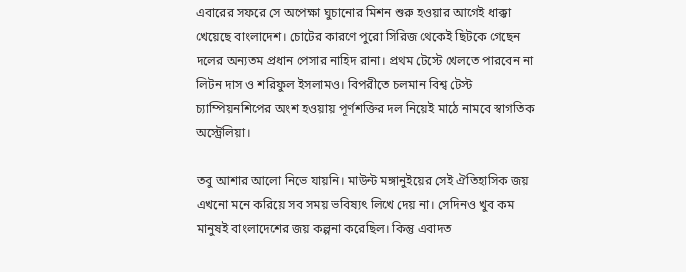এবারের সফরে সে অপেক্ষা ঘুচানোর মিশন শুরু হওয়ার আগেই ধাক্কা খেয়েছে বাংলাদেশ। চোটের কারণে পুরো সিরিজ থেকেই ছিটকে গেছেন দলের অন্যতম প্রধান পেসার নাহিদ রানা। প্রথম টেস্টে খেলতে পারবেন না লিটন দাস ও শরিফুল ইসলামও। বিপরীতে চলমান বিশ্ব টেস্ট চ্যাম্পিয়নশিপের অংশ হওয়ায় পূর্ণশক্তির দল নিয়েই মাঠে নামবে স্বাগতিক অস্ট্রেলিয়া।

তবু আশার আলো নিভে যায়নি। মাউন্ট মঙ্গানুইয়ের সেই ঐতিহাসিক জয় এখনো মনে করিয়ে সব সময় ভবিষ্যৎ লিখে দেয় না। সেদিনও খুব কম মানুষই বাংলাদেশের জয় কল্পনা করেছিল। কিন্তু এবাদত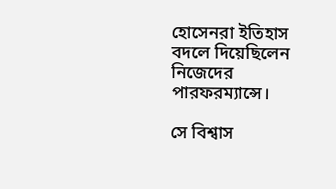হোসেনরা ইতিহাস বদলে দিয়েছিলেন নিজেদের পারফরম্যান্সে।

সে বিশ্বাস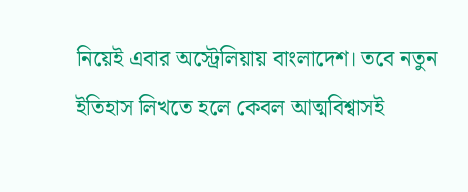নিয়েই এবার অস্ট্রেলিয়ায় বাংলাদেশ। তবে নতুন ইতিহাস লিখতে হলে কেবল আত্মবিশ্বাসই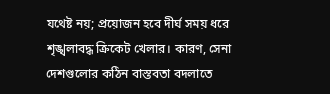যথেষ্ট নয়; প্রয়োজন হবে দীর্ঘ সময় ধরে শৃঙ্খলাবদ্ধ ক্রিকেট খেলার। কারণ, সেনা দেশগুলোর কঠিন বাস্তবতা বদলাতে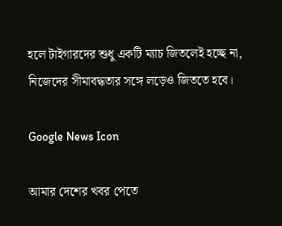হলে টাইগারদের শুধু একটি ম্যাচ জিতলেই হচ্ছে না, নিজেদের সীমাবদ্ধতার সঙ্গে লড়েও জিততে হবে।

Google News Icon

আমার দেশের খবর পেতে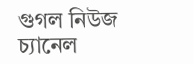গুগল নিউজ চ্যানেল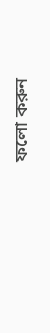ফলো করুন